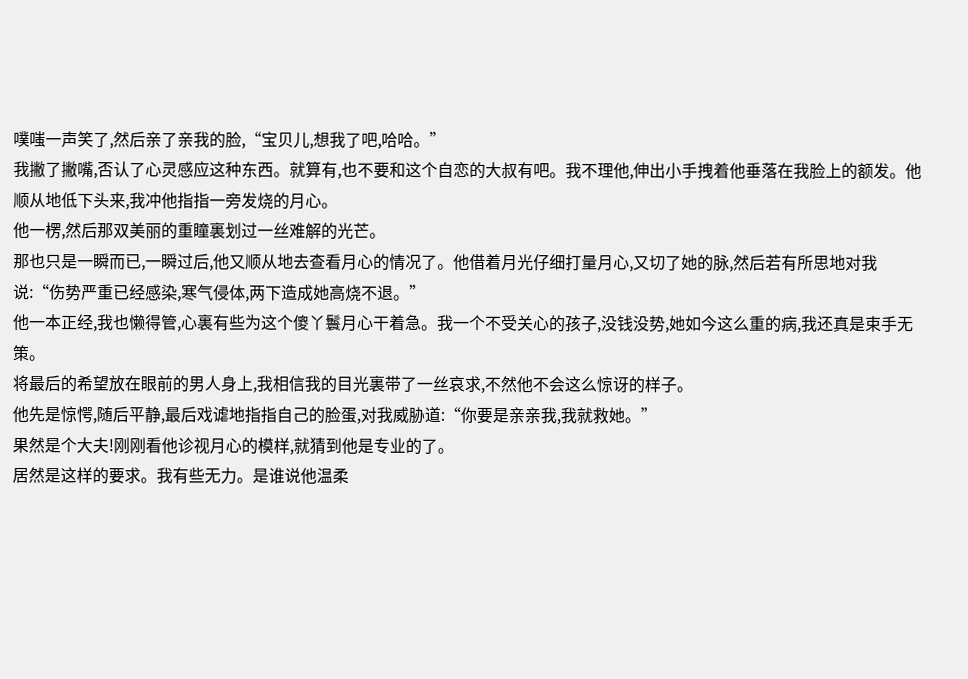噗嗤一声笑了,然后亲了亲我的脸,“宝贝儿,想我了吧,哈哈。”
我撇了撇嘴,否认了心灵感应这种东西。就算有,也不要和这个自恋的大叔有吧。我不理他,伸出小手拽着他垂落在我脸上的额发。他顺从地低下头来,我冲他指指一旁发烧的月心。
他一楞,然后那双美丽的重瞳裏划过一丝难解的光芒。
那也只是一瞬而已,一瞬过后,他又顺从地去查看月心的情况了。他借着月光仔细打量月心,又切了她的脉,然后若有所思地对我说:“伤势严重已经感染,寒气侵体,两下造成她高烧不退。”
他一本正经,我也懒得管,心裏有些为这个傻丫鬟月心干着急。我一个不受关心的孩子,没钱没势,她如今这么重的病,我还真是束手无策。
将最后的希望放在眼前的男人身上,我相信我的目光裏带了一丝哀求,不然他不会这么惊讶的样子。
他先是惊愕,随后平静,最后戏谑地指指自己的脸蛋,对我威胁道:“你要是亲亲我,我就救她。”
果然是个大夫!刚刚看他诊视月心的模样,就猜到他是专业的了。
居然是这样的要求。我有些无力。是谁说他温柔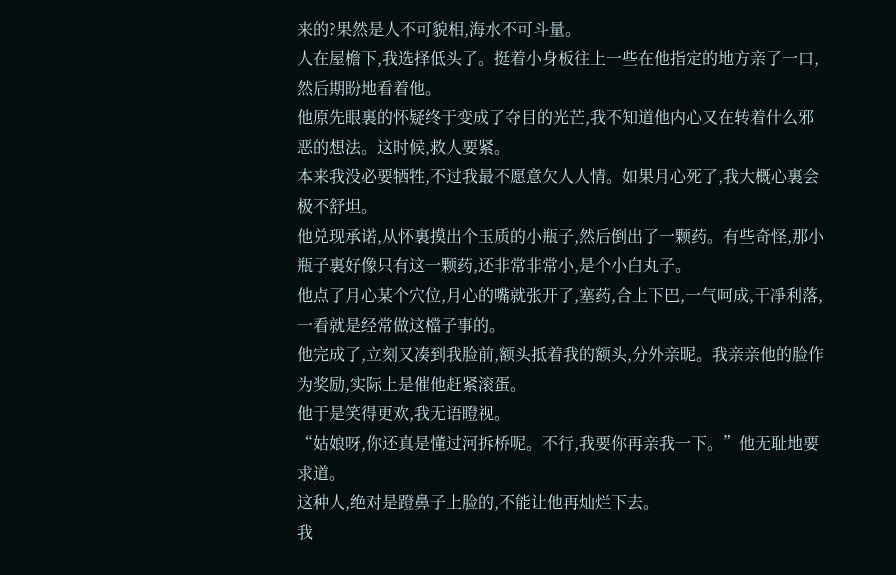来的?果然是人不可貌相,海水不可斗量。
人在屋檐下,我选择低头了。挺着小身板往上一些在他指定的地方亲了一口,然后期盼地看着他。
他原先眼裏的怀疑终于变成了夺目的光芒,我不知道他内心又在转着什么邪恶的想法。这时候,救人要紧。
本来我没必要牺牲,不过我最不愿意欠人人情。如果月心死了,我大概心裏会极不舒坦。
他兑现承诺,从怀裏摸出个玉质的小瓶子,然后倒出了一颗药。有些奇怪,那小瓶子裏好像只有这一颗药,还非常非常小,是个小白丸子。
他点了月心某个穴位,月心的嘴就张开了,塞药,合上下巴,一气呵成,干凈利落,一看就是经常做这檔子事的。
他完成了,立刻又凑到我脸前,额头抵着我的额头,分外亲昵。我亲亲他的脸作为奖励,实际上是催他赶紧滚蛋。
他于是笑得更欢,我无语瞪视。
“姑娘呀,你还真是懂过河拆桥呢。不行,我要你再亲我一下。”他无耻地要求道。
这种人,绝对是蹬鼻子上脸的,不能让他再灿烂下去。
我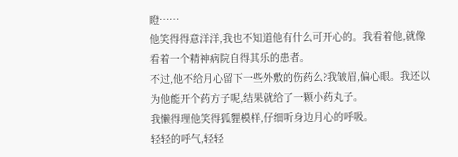瞪……
他笑得得意洋洋,我也不知道他有什么可开心的。我看着他,就像看着一个精神病院自得其乐的患者。
不过,他不给月心留下一些外敷的伤药么?我皱眉,偏心眼。我还以为他能开个药方子呢,结果就给了一颗小药丸子。
我懒得理他笑得狐貍模样,仔细听身边月心的呼吸。
轻轻的呼气,轻轻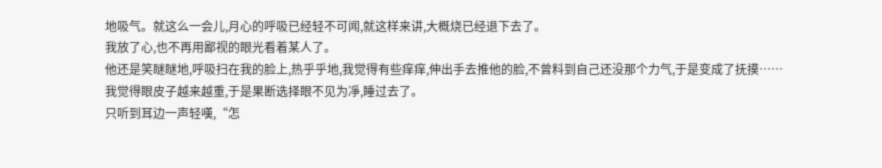地吸气。就这么一会儿,月心的呼吸已经轻不可闻,就这样来讲,大概烧已经退下去了。
我放了心,也不再用鄙视的眼光看着某人了。
他还是笑瞇瞇地,呼吸扫在我的脸上,热乎乎地,我觉得有些痒痒,伸出手去推他的脸,不曾料到自己还没那个力气,于是变成了抚摸……
我觉得眼皮子越来越重,于是果断选择眼不见为凈,睡过去了。
只听到耳边一声轻嘆,“怎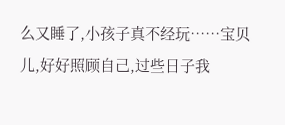么又睡了,小孩子真不经玩……宝贝儿,好好照顾自己,过些日子我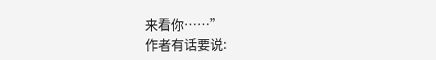来看你……”
作者有话要说: